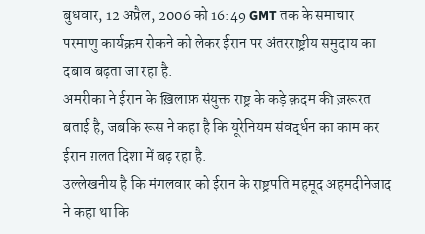बुधवार, 12 अप्रैल, 2006 को 16:49 GMT तक के समाचार
परमाणु कार्यक्रम रोकने को लेकर ईरान पर अंतरराष्ट्रीय समुदाय का दबाव बढ़ता जा रहा है.
अमरीका ने ईरान के ख़िलाफ़ संयुक्त राष्ट्र के कड़े क़दम की ज़रूरत बताई है, जबकि रूस ने कहा है कि यूरेनियम संवर्द्धन का काम कर ईरान ग़लत दिशा में बढ़ रहा है.
उल्लेखनीय है कि मंगलवार को ईरान के राष्ट्रपति महमूद अहमदीनेजाद ने कहा था कि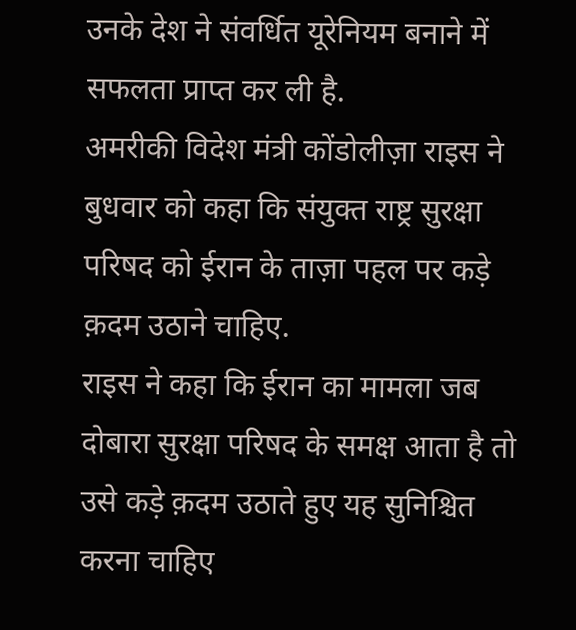उनके देश ने संवर्धित यूरेनियम बनाने में सफलता प्राप्त कर ली है.
अमरीकी विदेश मंत्री कोंडोलीज़ा राइस ने बुधवार को कहा कि संयुक्त राष्ट्र सुरक्षा परिषद को ईरान के ताज़ा पहल पर कड़े क़दम उठाने चाहिए.
राइस ने कहा कि ईरान का मामला जब दोबारा सुरक्षा परिषद के समक्ष आता है तो उसे कड़े क़दम उठाते हुए यह सुनिश्चित करना चाहिए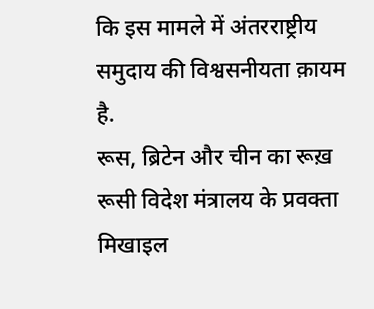कि इस मामले में अंतरराष्ट्रीय समुदाय की विश्वसनीयता क़ायम है.
रूस, ब्रिटेन और चीन का रूख़
रूसी विदेश मंत्रालय के प्रवक्ता मिखाइल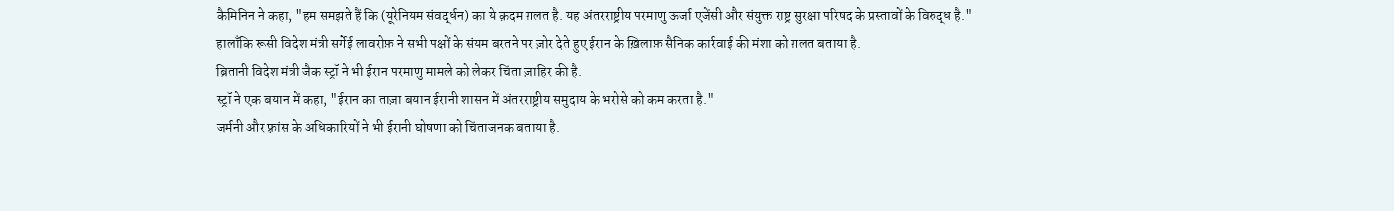कैमिनिन ने कहा, "हम समझते हैं कि (यूरेनियम संवर्द्धन) का ये क़दम ग़लत है. यह अंतरराष्ट्रीय परमाणु ऊर्जा एजेंसी और संयुक्त राष्ट्र सुरक्षा परिषद के प्रस्तावों के विरुद्ध है."
हालाँकि रूसी विदेश मंत्री सर्गेई लावरोफ़ ने सभी पक्षों के संयम बरतने पर ज़ोर देते हुए ईरान के ख़िलाफ़ सैनिक कार्रवाई की मंशा को ग़लत बताया है.
ब्रितानी विदेश मंत्री जैक स्ट्रॉ ने भी ईरान परमाणु मामले को लेकर चिंता ज़ाहिर की है.
स्ट्रॉ ने एक बयान में कहा, "ईरान का ताज़ा बयान ईरानी शासन में अंतरराष्ट्रीय समुदाय के भरोसे को कम करता है."
जर्मनी और फ़्रांस के अधिकारियों ने भी ईरानी घोषणा को चिंताजनक बताया है.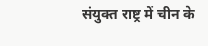संयुक्त राष्ट्र में चीन के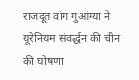राजदूत वांग गुआंग्या ने यूरेनियम संवर्द्धन की चीन की घोषणा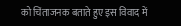को चिंताजनक बताते हुए इस विवाद में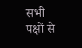सभी पक्षों से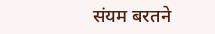संयम बरतने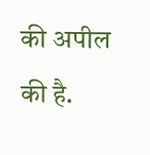की अपील की है.